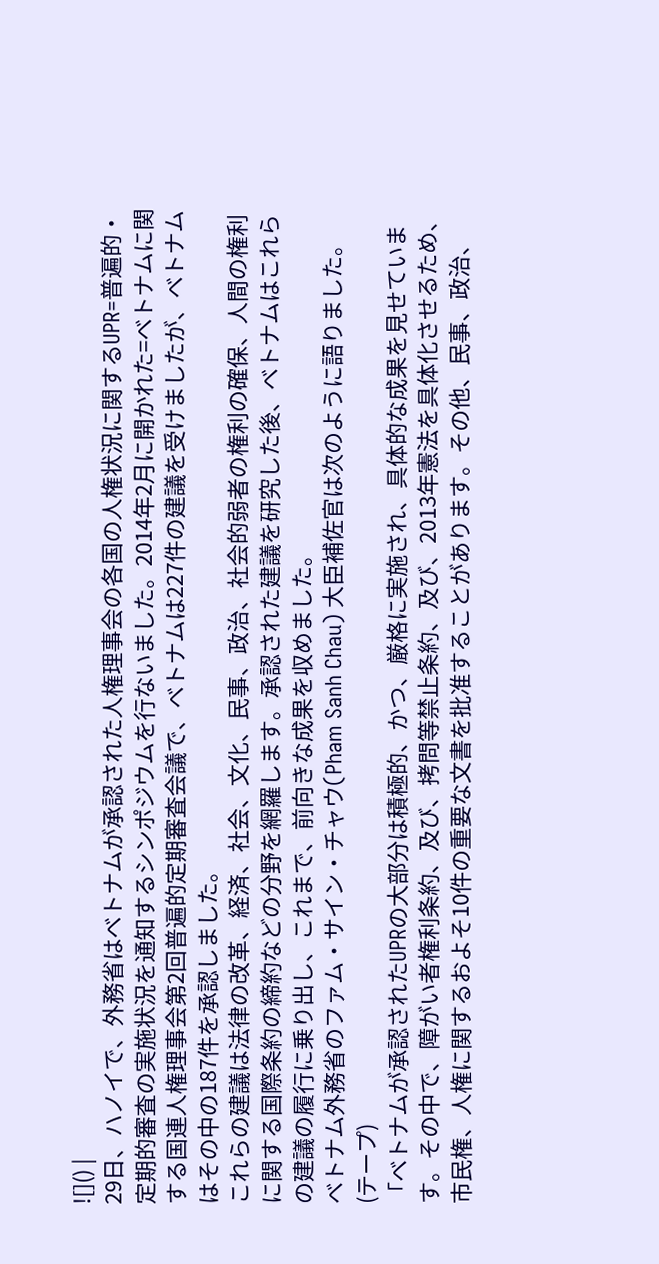![]() |
29日、ハノイで、外務省はベトナムが承認された人権理事会の各国の人権状況に関するUPR=普遍的・定期的審査の実施状況を通知するシンポジウムを行ないました。2014年2月に開かれた=ベトナムに関する国連人権理事会第2回普遍的定期審査会議で、ベトナムは227件の建議を受けましたが、ベトナムはその中の187件を承認しました。
これらの建議は法律の改革、経済、社会、文化、民事、政治、社会的弱者の権利の確保、人間の権利に関する国際条約の締約などの分野を網羅します。承認された建議を研究した後、ベトナムはこれらの建議の履行に乗り出し、これまで、前向きな成果を収めました。
ベトナム外務省のファム・サイン・チャウ(Pham Sanh Chau) 大臣補佐官は次のように語りました。
(テープ)
「ベトナムが承認されたUPRの大部分は積極的、かつ、厳格に実施され、具体的な成果を見せています。その中で、障がい者権利条約、及び、拷問等禁止条約、及び、2013年憲法を具体化させるため、市民権、人権に関するおよそ10件の重要な文書を批准することがあります。その他、民事、政治、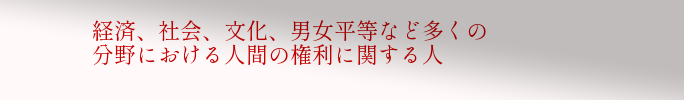経済、社会、文化、男女平等など多くの分野における人間の権利に関する人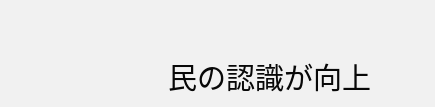民の認識が向上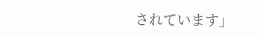されています」